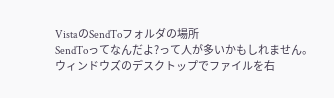VistaのSendToフォルダの場所
SendToってなんだよ?って人が多いかもしれません。
ウィンドウズのデスクトップでファイルを右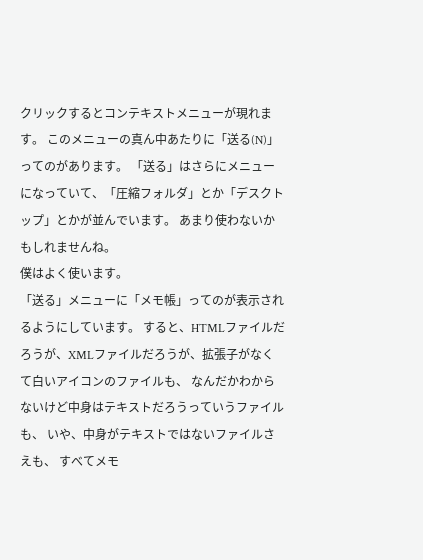クリックするとコンテキストメニューが現れます。 このメニューの真ん中あたりに「送る(N)」ってのがあります。 「送る」はさらにメニューになっていて、「圧縮フォルダ」とか「デスクトップ」とかが並んでいます。 あまり使わないかもしれませんね。
僕はよく使います。
「送る」メニューに「メモ帳」ってのが表示されるようにしています。 すると、HTMLファイルだろうが、XMLファイルだろうが、拡張子がなくて白いアイコンのファイルも、 なんだかわからないけど中身はテキストだろうっていうファイルも、 いや、中身がテキストではないファイルさえも、 すべてメモ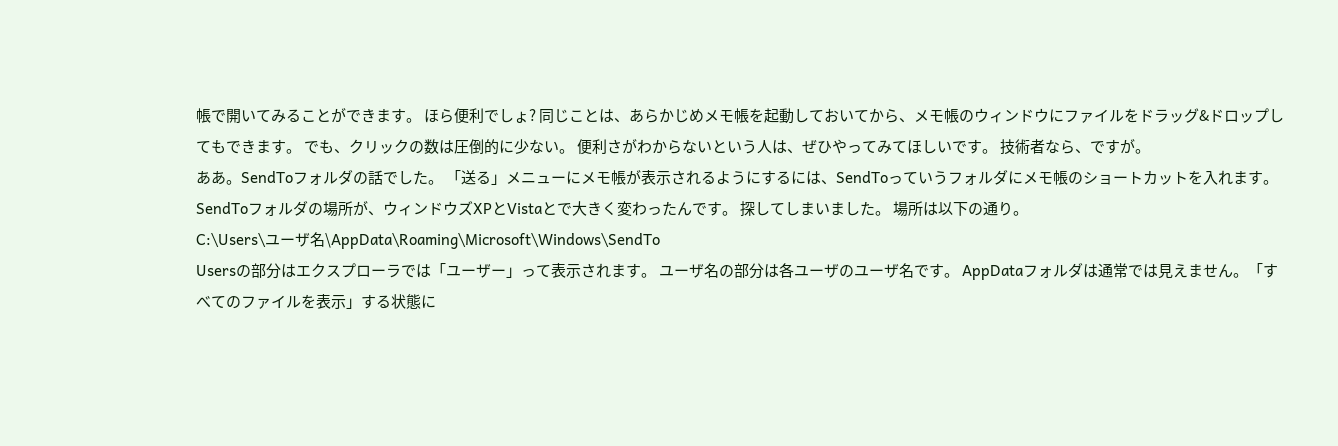帳で開いてみることができます。 ほら便利でしょ? 同じことは、あらかじめメモ帳を起動しておいてから、メモ帳のウィンドウにファイルをドラッグ&ドロップしてもできます。 でも、クリックの数は圧倒的に少ない。 便利さがわからないという人は、ぜひやってみてほしいです。 技術者なら、ですが。
ああ。SendToフォルダの話でした。 「送る」メニューにメモ帳が表示されるようにするには、SendToっていうフォルダにメモ帳のショートカットを入れます。 SendToフォルダの場所が、ウィンドウズXPとVistaとで大きく変わったんです。 探してしまいました。 場所は以下の通り。
C:\Users\ユーザ名\AppData\Roaming\Microsoft\Windows\SendTo
Usersの部分はエクスプローラでは「ユーザー」って表示されます。 ユーザ名の部分は各ユーザのユーザ名です。 AppDataフォルダは通常では見えません。「すべてのファイルを表示」する状態に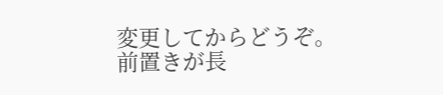変更してからどうぞ。
前置きが長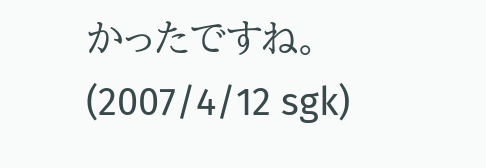かったですね。
(2007/4/12 sgk)